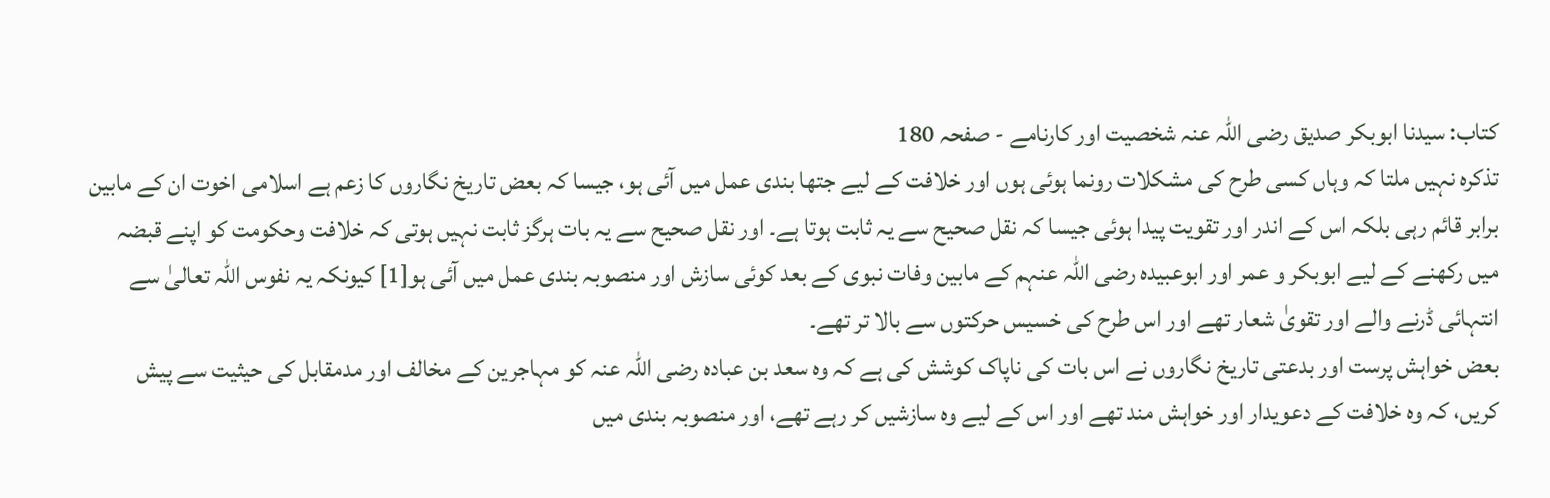کتاب: سیدنا ابوبکر صدیق رضی اللہ عنہ شخصیت اور کارنامے - صفحہ 180
تذکرہ نہیں ملتا کہ وہاں کسی طرح کی مشکلات رونما ہوئی ہوں اور خلافت کے لیے جتھا بندی عمل میں آئی ہو، جیسا کہ بعض تاریخ نگاروں کا زعم ہے اسلامی اخوت ان کے مابین برابر قائم رہی بلکہ اس کے اندر اور تقویت پیدا ہوئی جیسا کہ نقل صحیح سے یہ ثابت ہوتا ہے۔ اور نقل صحیح سے یہ بات ہرگز ثابت نہیں ہوتی کہ خلافت وحکومت کو اپنے قبضہ میں رکھنے کے لیے ابوبکر و عمر اور ابوعبیدہ رضی اللہ عنہم کے مابین وفات نبوی کے بعد کوئی سازش اور منصوبہ بندی عمل میں آئی ہو[1] کیونکہ یہ نفوس اللہ تعالیٰ سے انتہائی ڈرنے والے اور تقویٰ شعار تھے اور اس طرح کی خسیس حرکتوں سے بالا تر تھے۔
بعض خواہش پرست اور بدعتی تاریخ نگاروں نے اس بات کی ناپاک کوشش کی ہے کہ وہ سعد بن عبادہ رضی اللہ عنہ کو مہاجرین کے مخالف اور مدمقابل کی حیثیت سے پیش کریں، کہ وہ خلافت کے دعویدار اور خواہش مند تھے اور اس کے لیے وہ سازشیں کر رہے تھے، اور منصوبہ بندی میں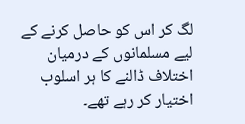لگ کر اس کو حاصل کرنے کے لیے مسلمانوں کے درمیان اختلاف ڈالنے کا ہر اسلوب اختیار کر رہے تھے۔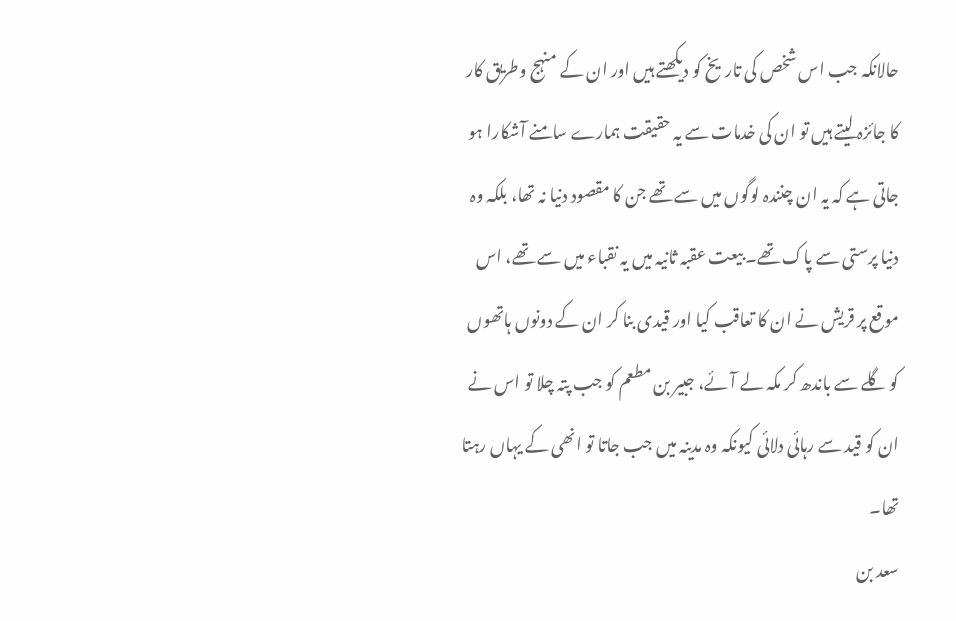حالانکہ جب اس شخص کی تاریخ کو دیکھتے ہیں اور ان کے منہج وطریق کار کا جائزہ لیتے ہیں تو ان کی خدمات سے یہ حقیقت ہمارے سامنے آشکارا ہو جاتی ہے کہ یہ ان چنندہ لوگوں میں سے تھے جن کا مقصود دنیا نہ تھا، بلکہ وہ دنیا پرستی سے پاک تھے۔ بیعت عقبہ ثانیہ میں یہ نقباء میں سے تھے، اس موقع پر قریش نے ان کا تعاقب کیا اور قیدی بنا کر ان کے دونوں ہاتھوں کو گلے سے باندھ کر مکہ لے آئے، جبیر بن مطعم کو جب پتہ چلا تو اس نے ان کو قید سے رہائی دلائی کیونکہ وہ مدینہ میں جب جاتا تو انھی کے یہاں رہتا تھا۔
سعد بن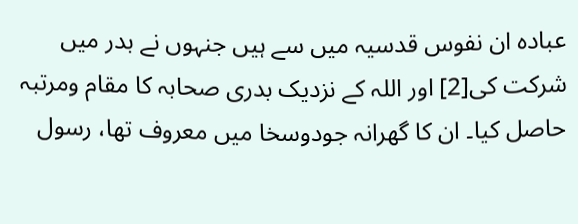عبادہ ان نفوس قدسیہ میں سے ہیں جنہوں نے بدر میں شرکت کی[2] اور اللہ کے نزدیک بدری صحابہ کا مقام ومرتبہ حاصل کیا۔ ان کا گھرانہ جودوسخا میں معروف تھا، رسول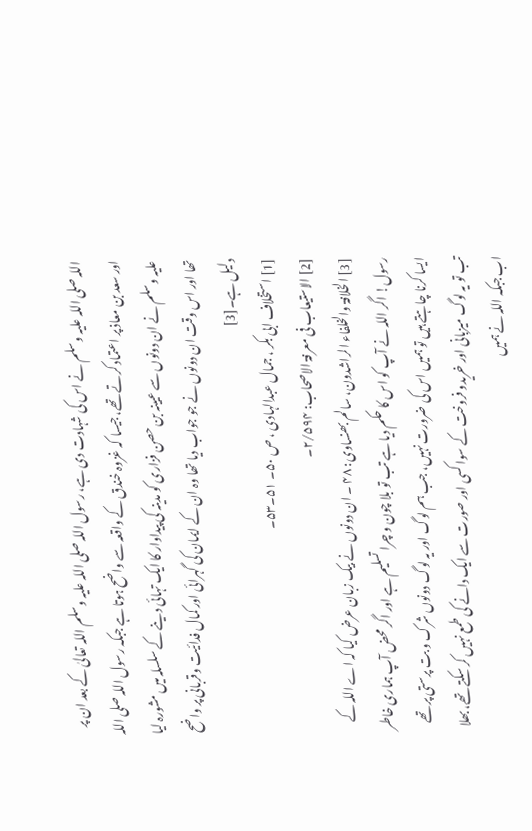اللہ صلی اللہ علیہ وسلم نے اس کی شہادت دی ہے، رسول اللہ صلی اللہ علیہ وسلم اللہ تعالیٰ کے بعد ان پر اور سعد بن معاذ پر اعتماد کرتے تھے، جیسا کہ غزوہ خندق کے واقعہ سے واضح ہوتا ہے جبکہ رسول اللہ صلی اللہ علیہ وسلم نے ان دونوں سے عیینہ بن حصن فزاری کو مدینہ کی پیداوار کا ایک تہائی دینے کے سلسلہ میں مشورہ لیا تھا اور اس وقت ان دونوں نے جو جواب دیا تھا وہ ان کے ایمان کی گہرائی اور کمال فدائیت وقربانی پر واضح دلیل ہے۔[3]
[1] استخلاف ابی بکر ، جمال عبدالہادی ، ص ۵۰۔ ۵۱۔۵۳۔
[2] الاستیعاب فی معرفۃ الاصحاب: ۲/۵۹۴۔
[3] الخلافۃ والخلفاء الراشدون، سالم بھنساوی: ۴۸ ۔ ان دونوں نے بیک زبان عرض کیا کہ اے اللہ کے رسول! اگر اللہ نے آپ کو اس کا حکم دیا ہے تب تو بلا چون و چرا تسلیم ہے اور اگر محض آپ ہماری خاطر ایسا کرنا چاہتے ہیں تو ہمیں اس کی ضرورت نہیں، جب ہم لوگ اور یہ لوگ دونوں شرک و بت پرستی پر تھے تب تو یہ لوگ میزبانی اور خریدو فروخت کے سوا کسی اور صورت سے ایک دانے کی طمع نہیں کر سکتے تھے، بھلا اب جبکہ اللہ نے ہمیں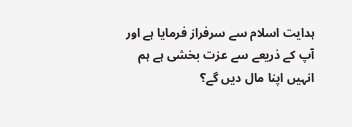ہدایت اسلام سے سرفراز فرمایا ہے اور آپ کے ذریعے سے عزت بخشی ہے ہم انہیں اپنا مال دیں گے؟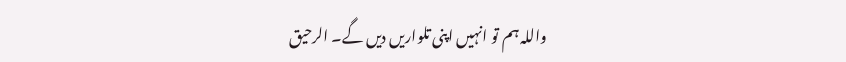واللہ ہم تو انہیں اپنی تلواریں دیں گے۔ الرحیق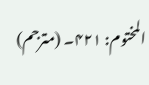المختوم: ۴۲۱۔ (مترجم)